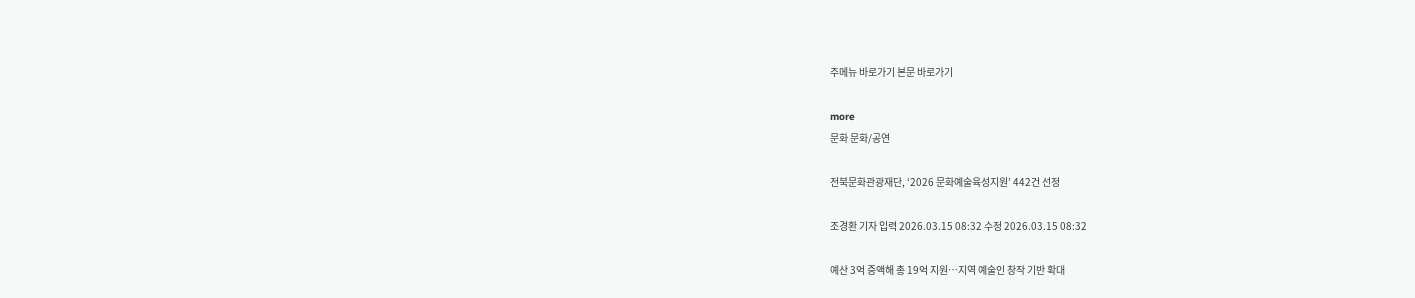주메뉴 바로가기 본문 바로가기

more
문화 문화/공연

전북문화관광재단, ‘2026 문화예술육성지원’ 442건 선정

조경환 기자 입력 2026.03.15 08:32 수정 2026.03.15 08:32

예산 3억 증액해 총 19억 지원…지역 예술인 창작 기반 확대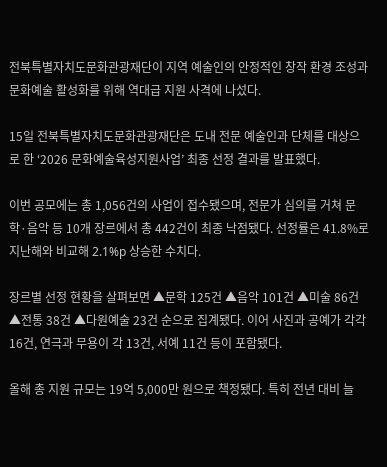전북특별자치도문화관광재단이 지역 예술인의 안정적인 창작 환경 조성과 문화예술 활성화를 위해 역대급 지원 사격에 나섰다.

15일 전북특별자치도문화관광재단은 도내 전문 예술인과 단체를 대상으로 한 ‘2026 문화예술육성지원사업’ 최종 선정 결과를 발표했다.

이번 공모에는 총 1,056건의 사업이 접수됐으며, 전문가 심의를 거쳐 문학·음악 등 10개 장르에서 총 442건이 최종 낙점됐다. 선정률은 41.8%로 지난해와 비교해 2.1%p 상승한 수치다.

장르별 선정 현황을 살펴보면 ▲문학 125건 ▲음악 101건 ▲미술 86건 ▲전통 38건 ▲다원예술 23건 순으로 집계됐다. 이어 사진과 공예가 각각 16건, 연극과 무용이 각 13건, 서예 11건 등이 포함됐다.

올해 총 지원 규모는 19억 5,000만 원으로 책정됐다. 특히 전년 대비 늘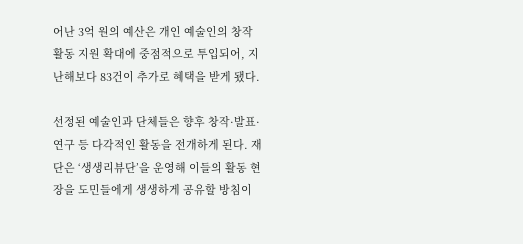어난 3억 원의 예산은 개인 예술인의 창작 활동 지원 확대에 중점적으로 투입되어, 지난해보다 83건이 추가로 혜택을 받게 됐다.

선정된 예술인과 단체들은 향후 창작·발표·연구 등 다각적인 활동을 전개하게 된다. 재단은 ‘생생리뷰단’을 운영해 이들의 활동 현장을 도민들에게 생생하게 공유할 방침이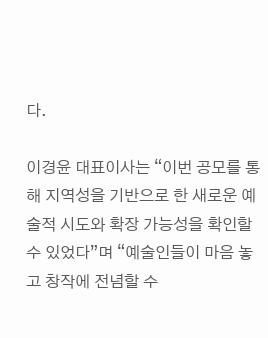다.

이경윤 대표이사는 “이번 공모를 통해 지역성을 기반으로 한 새로운 예술적 시도와 확장 가능성을 확인할 수 있었다”며 “예술인들이 마음 놓고 창작에 전념할 수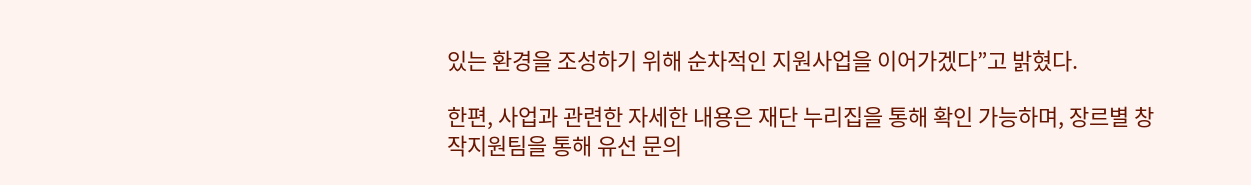있는 환경을 조성하기 위해 순차적인 지원사업을 이어가겠다”고 밝혔다.

한편, 사업과 관련한 자세한 내용은 재단 누리집을 통해 확인 가능하며, 장르별 창작지원팀을 통해 유선 문의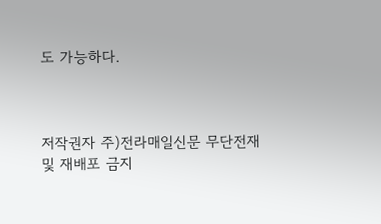도 가능하다.



저작권자 주)전라매일신문 무단전재 및 재배포 금지